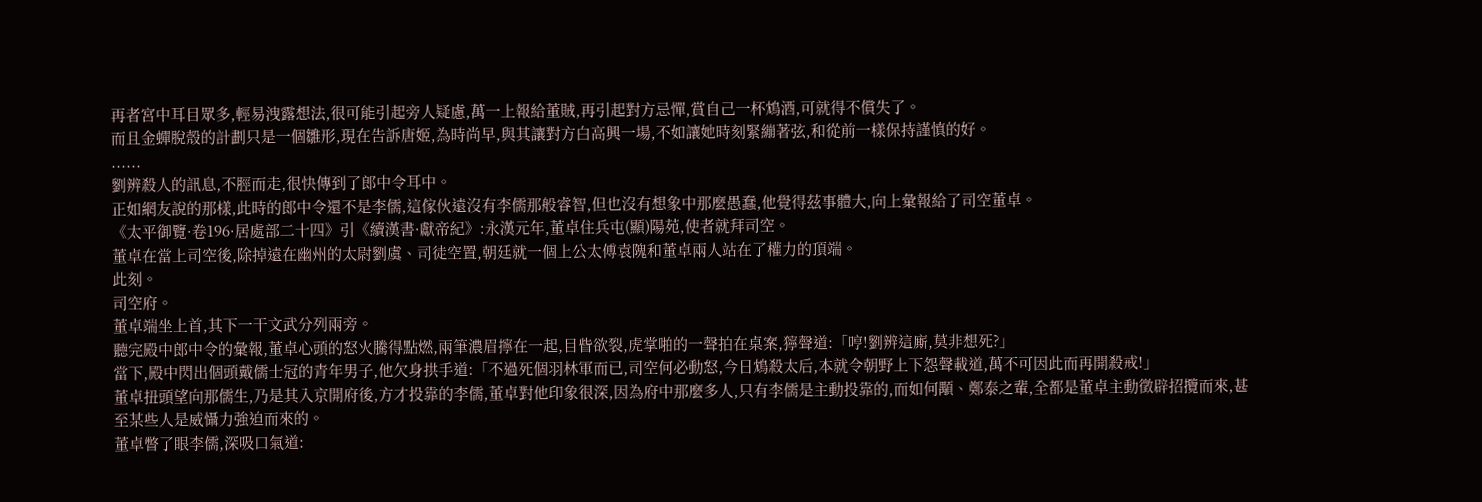再者宮中耳目眾多,輕易洩露想法,很可能引起旁人疑慮,萬一上報給董賊,再引起對方忌憚,賞自己一杯鴆酒,可就得不償失了。
而且金蟬脫殼的計劃只是一個雛形,現在告訴唐姬,為時尚早,與其讓對方白高興一場,不如讓她時刻緊繃著弦,和從前一樣保持謹慎的好。
......
劉辨殺人的訊息,不脛而走,很快傳到了郎中令耳中。
正如網友說的那樣,此時的郎中令還不是李儒,這傢伙遠沒有李儒那般睿智,但也沒有想象中那麼愚蠢,他覺得茲事體大,向上彙報給了司空董卓。
《太平御覽·卷196·居處部二十四》引《續漢書·獻帝紀》:永漢元年,董卓住兵屯(顯)陽苑,使者就拜司空。
董卓在當上司空後,除掉遠在幽州的太尉劉虞、司徒空置,朝廷就一個上公太傅袁隗和董卓兩人站在了權力的頂端。
此刻。
司空府。
董卓端坐上首,其下一干文武分列兩旁。
聽完殿中郎中令的彙報,董卓心頭的怒火騰得點燃,兩筆濃眉擰在一起,目眥欲裂,虎掌啪的一聲拍在桌案,獰聲道:「哼!劉辨這廝,莫非想死?」
當下,殿中閃出個頭戴儒士冠的青年男子,他欠身拱手道:「不過死個羽林軍而已,司空何必動怒,今日鴆殺太后,本就令朝野上下怨聲載道,萬不可因此而再開殺戒!」
董卓扭頭望向那儒生,乃是其入京開府後,方才投靠的李儒,董卓對他印象很深,因為府中那麼多人,只有李儒是主動投靠的,而如何顒、鄭泰之輩,全都是董卓主動徵辟招攬而來,甚至某些人是威懾力強迫而來的。
董卓瞥了眼李儒,深吸口氣道: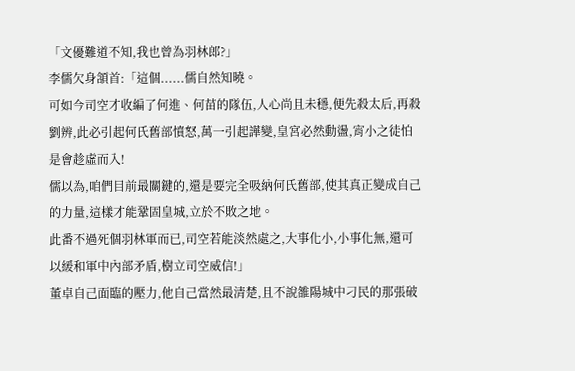「文優難道不知,我也曾為羽林郎?」
李儒欠身頷首:「這個......儒自然知曉。
可如今司空才收編了何進、何苗的隊伍,人心尚且未穩,便先殺太后,再殺劉辨,此必引起何氏舊部憤怒,萬一引起譁變,皇宮必然動盪,宵小之徒怕是會趁虛而入!
儒以為,咱們目前最關鍵的,還是要完全吸納何氏舊部,使其真正變成自己的力量,這樣才能鞏固皇城,立於不敗之地。
此番不過死個羽林軍而已,司空若能淡然處之,大事化小,小事化無,還可以緩和軍中內部矛盾,樹立司空威信!」
董卓自己面臨的壓力,他自己當然最清楚,且不說雒陽城中刁民的那張破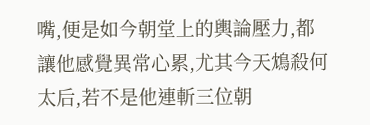嘴,便是如今朝堂上的輿論壓力,都讓他感覺異常心累,尤其今天鴆殺何太后,若不是他連斬三位朝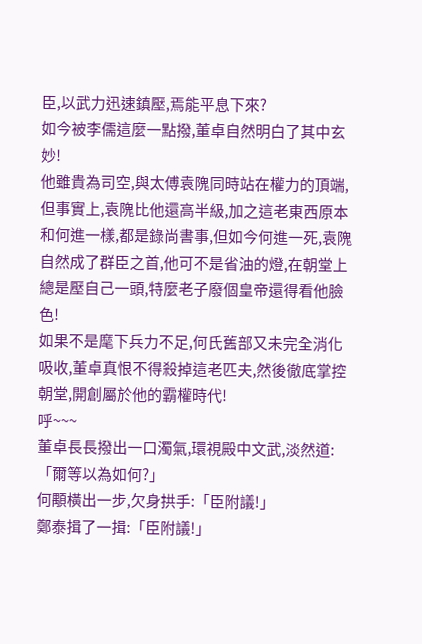臣,以武力迅速鎮壓,焉能平息下來?
如今被李儒這麼一點撥,董卓自然明白了其中玄妙!
他雖貴為司空,與太傅袁隗同時站在權力的頂端,但事實上,袁隗比他還高半級,加之這老東西原本和何進一樣,都是錄尚書事,但如今何進一死,袁隗自然成了群臣之首,他可不是省油的燈,在朝堂上總是壓自己一頭,特麼老子廢個皇帝還得看他臉色!
如果不是麾下兵力不足,何氏舊部又未完全消化吸收,董卓真恨不得殺掉這老匹夫,然後徹底掌控朝堂,開創屬於他的霸權時代!
呼~~~
董卓長長撥出一口濁氣,環視殿中文武,淡然道:「爾等以為如何?」
何顒橫出一步,欠身拱手:「臣附議!」
鄭泰揖了一揖:「臣附議!」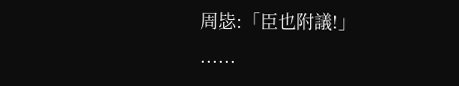周毖:「臣也附議!」
......